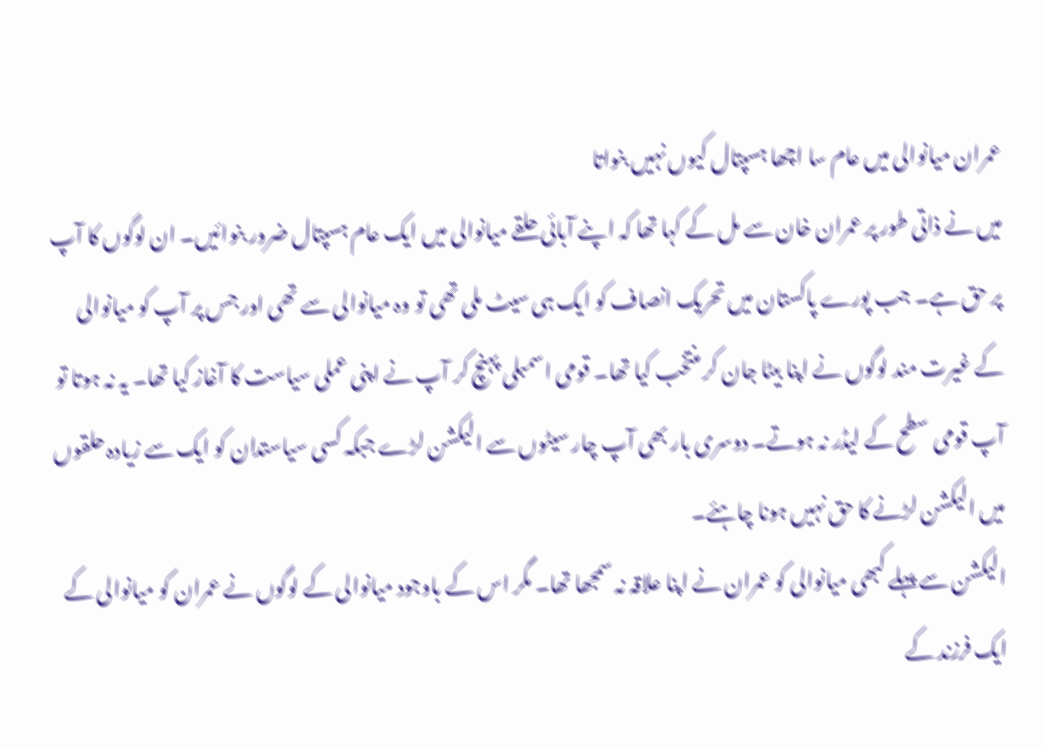عمران میانوالی میں عام سا اچھا ہسپتال کیوں نہیں بنواتا
میں نے ذاتی طور پر عمران خان سے مل کے کہا تھا کہ اپنے آبائی حلقے میانوالی میں ایک عام ہسپتال ضرور بنوائیں۔ ان لوگوں کا آپ پر حق ہے۔ جب پورے پاکستان میں تحریک انصاف کو ایک ہی سیٹ ملی تھی تو وہ میانوالی سے تھی اور جس پر آپ کو میانوالی کے غیرت مند لوگوں نے اپنا بیٹا جان کر منتخب کیا تھا۔ قومی اسمبلی پہنچ کر آپ نے اپنی عملی سیاست کا آغاز کیا تھا۔ یہ نہ ہوتا تو آپ قومی سطح کے لیڈر نہ ہوتے۔ دوسری بار بھی آپ چار سیٹوں سے الیکشن لڑے جبکہ کسی سیاستدان کو ایک سے زیادہ حلقوں میں الیکشن لڑنے کا حق نہیں ہونا چاہئے۔
الیکشن سے پہلے کبھی میانوالی کو عمران نے اپنا علاقہ نہ سمجھا تھا۔ مگر اس کے باوجود میانوالی کے لوگوں نے عمران کو میانوالی کے ایک فرزند کے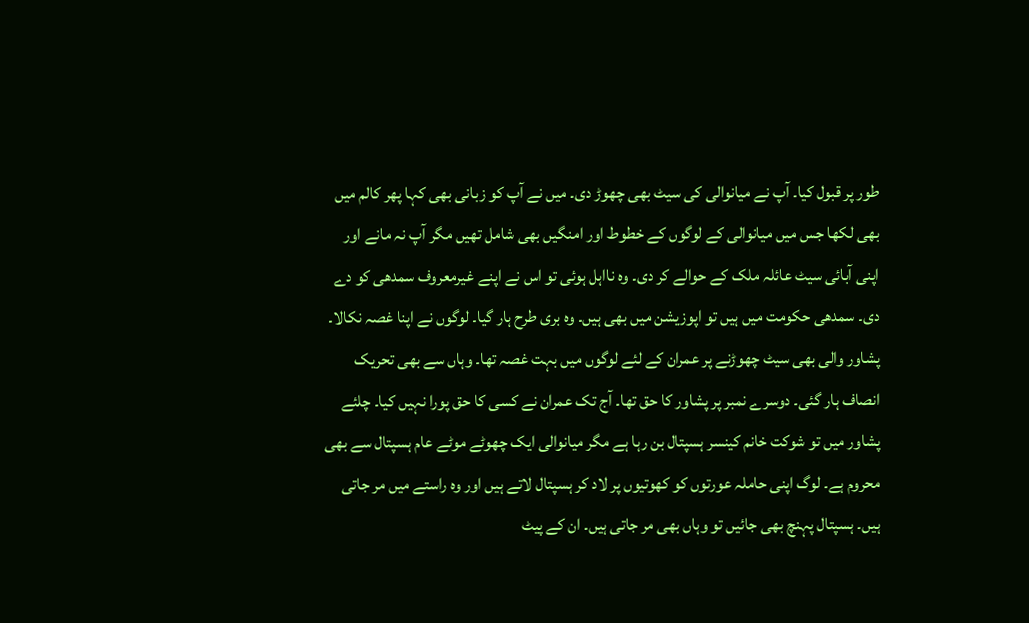طور پر قبول کیا۔ آپ نے میانوالی کی سیٹ بھی چھوڑ دی۔ میں نے آپ کو زبانی بھی کہا پھر کالم میں بھی لکھا جس میں میانوالی کے لوگوں کے خطوط اور امنگیں بھی شامل تھیں مگر آپ نہ مانے اور اپنی آبائی سیٹ عائلہ ملک کے حوالے کر دی۔ وہ نااہل ہوئی تو اس نے اپنے غیرمعروف سمدھی کو دے دی۔ سمدھی حکومت میں ہیں تو اپوزیشن میں بھی ہیں۔ وہ بری طرح ہار گیا۔ لوگوں نے اپنا غصہ نکالا۔ پشاور والی بھی سیٹ چھوڑنے پر عمران کے لئے لوگوں میں بہت غصہ تھا۔ وہاں سے بھی تحریک انصاف ہار گئی۔ دوسرے نمبر پر پشاور کا حق تھا۔ آج تک عمران نے کسی کا حق پورا نہیں کیا۔ چلئے پشاور میں تو شوکت خانم کینسر ہسپتال بن رہا ہے مگر میانوالی ایک چھوٹے موٹے عام ہسپتال سے بھی محروم ہے۔ لوگ اپنی حاملہ عورتوں کو کھوتیوں پر لاد کر ہسپتال لاتے ہیں اور وہ راستے میں مر جاتی ہیں۔ ہسپتال پہنچ بھی جائیں تو وہاں بھی مر جاتی ہیں۔ ان کے پیٹ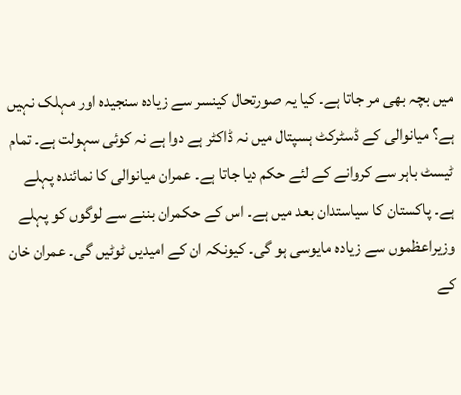میں بچہ بھی مر جاتا ہے۔ کیا یہ صورتحال کینسر سے زیادہ سنجیدہ اور مہلک نہیں ہے؟ میانوالی کے ڈسٹرکٹ ہسپتال میں نہ ڈاکٹر ہے دوا ہے نہ کوئی سہولت ہے۔ تمام ٹیسٹ باہر سے کروانے کے لئے حکم دیا جاتا ہے۔ عمران میانوالی کا نمائندہ پہلے ہے۔ پاکستان کا سیاستدان بعد میں ہے۔ اس کے حکمران بننے سے لوگوں کو پہلے وزیراعظموں سے زیادہ مایوسی ہو گی۔ کیونکہ ان کے امیدیں ٹوٹیں گی۔ عمران خان کے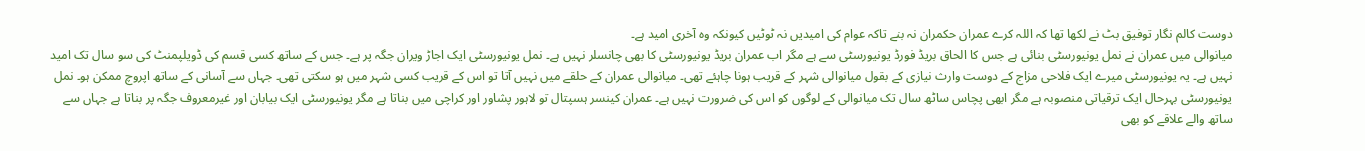دوست کالم نگار توفیق بٹ نے لکھا تھا کہ اللہ کرے عمران حکمران نہ بنے تاکہ عوام کی امیدیں نہ ٹوٹیں کیونکہ وہ آخری امید ہے۔
میانوالی میں عمران نے نمل یونیورسٹی بنائی ہے جس کا الحاق بریڈ فورڈ یونیورسٹی سے ہے مگر اب عمران بریڈ یونیورسٹی کا بھی چانسلر نہیں ہے۔ نمل یونیورسٹی ایک اجاڑ ویران جگہ پر ہے۔ جس کے ساتھ کسی قسم کی ڈویلپمنٹ کی سو سال تک امید نہیں ہے۔ یہ یونیورسٹی میرے ایک فلاحی مزاج کے دوست وارث نیازی کے بقول میانوالی شہر کے قریب ہونا چاہئے تھی۔ میانوالی عمران کے حلقے میں نہیں آتا تو اس کے قریب کسی شہر میں ہو سکتی تھی۔ جہاں سے آسانی کے ساتھ اپروچ ممکن ہو۔ نمل یونیورسٹی بہرحال ایک ترقیاتی منصوبہ ہے مگر ابھی پچاس ساٹھ سال تک میانوالی کے لوگوں کو اس کی ضرورت نہیں ہے۔ عمران کینسر ہسپتال تو لاہور پشاور اور کراچی میں بناتا ہے مگر یونیورسٹی ایک بیابان اور غیرمعروف جگہ پر بناتا ہے جہاں سے ساتھ والے علاقے کو بھی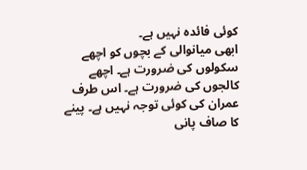کوئی فائدہ نہیں ہے۔
ابھی میانوالی کے بچوں کو اچھے سکولوں کی ضرورت ہے۔ اچھے کالجوں کی ضرورت ہے۔ اس طرف عمران کی کوئی توجہ نہیں ہے۔ پینے کا صاف پانی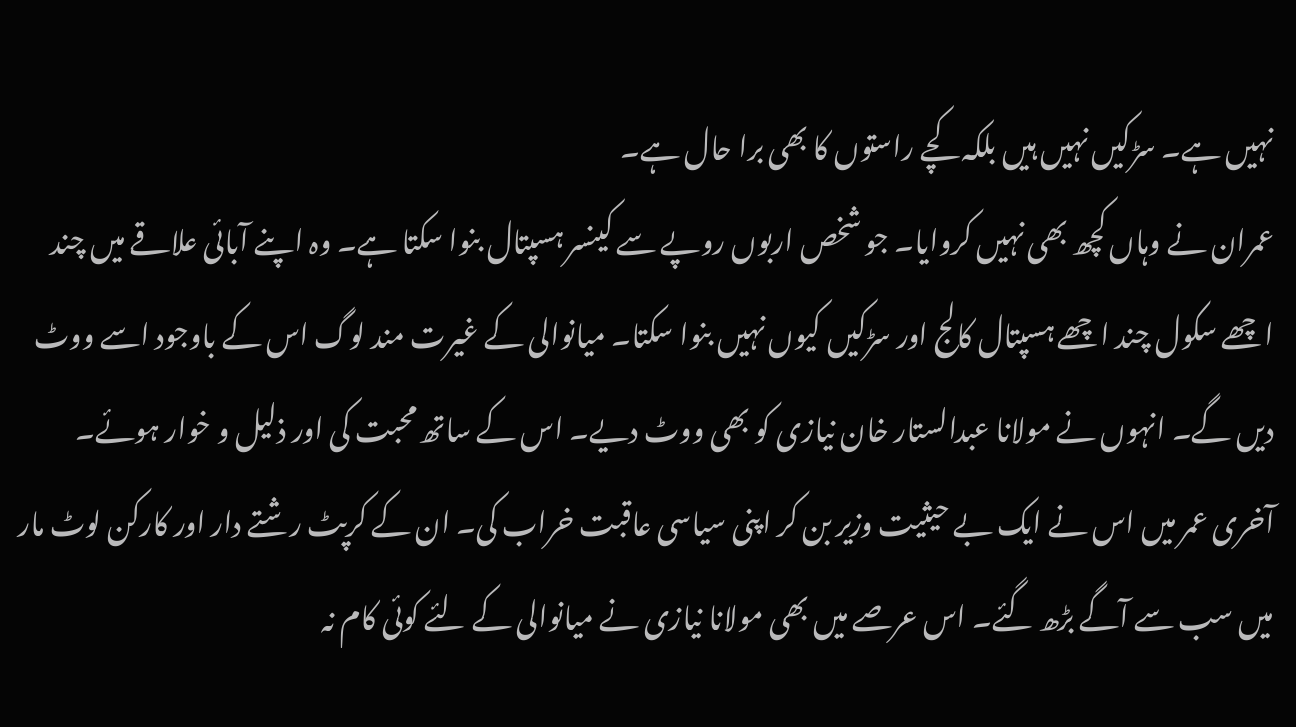نہیں ہے۔ سڑکیں نہیں ہیں بلکہ کچے راستوں کا بھی برا حال ہے۔
عمران نے وہاں کچھ بھی نہیں کروایا۔ جو شخص اربوں روپے سے کینسر ہسپتال بنوا سکتا ہے۔ وہ اپنے آبائی علاقے میں چند اچھے سکول چند اچھے ہسپتال کالج اور سڑکیں کیوں نہیں بنوا سکتا۔ میانوالی کے غیرت مند لوگ اس کے باوجود اسے ووٹ دیں گے۔ انہوں نے مولانا عبدالستار خان نیازی کو بھی ووٹ دیے۔ اس کے ساتھ محبت کی اور ذلیل و خوار ہوئے۔ آخری عمر میں اس نے ایک بے حیثیت وزیر بن کر اپنی سیاسی عاقبت خراب کی۔ ان کے کرپٹ رشتے دار اور کارکن لوٹ مار میں سب سے آگے بڑھ گئے۔ اس عرصے میں بھی مولانا نیازی نے میانوالی کے لئے کوئی کام نہ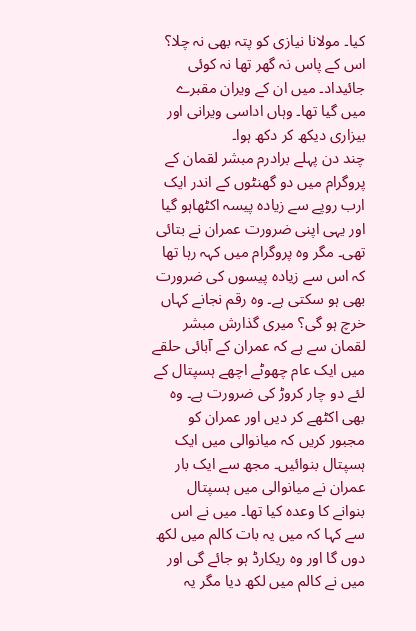کیا۔ مولانا نیازی کو پتہ بھی نہ چلا؟ اس کے پاس نہ گھر تھا نہ کوئی جائیداد۔ میں ان کے ویران مقبرے میں گیا تھا۔ وہاں اداسی ویرانی اور بیزاری دیکھ کر دکھ ہوا۔
چند دن پہلے برادرم مبشر لقمان کے پروگرام میں دو گھنٹوں کے اندر ایک ارب روپے سے زیادہ پیسہ اکٹھاہو گیا اور یہی اپنی ضرورت عمران نے بتائی تھی۔ مگر وہ پروگرام میں کہہ رہا تھا کہ اس سے زیادہ پیسوں کی ضرورت بھی ہو سکتی ہے۔ وہ رقم نجانے کہاں خرچ ہو گی؟ میری گذارش مبشر لقمان سے ہے کہ عمران کے آبائی حلقے میں ایک عام چھوٹے اچھے ہسپتال کے لئے دو چار کروڑ کی ضرورت ہے۔ وہ بھی اکٹھے کر دیں اور عمران کو مجبور کریں کہ میانوالی میں ایک ہسپتال بنوائیں۔ مجھ سے ایک بار عمران نے میانوالی میں ہسپتال بنوانے کا وعدہ کیا تھا۔ میں نے اس سے کہا کہ میں یہ بات کالم میں لکھ دوں گا اور وہ ریکارڈ ہو جائے گی اور میں نے کالم میں لکھ دیا مگر یہ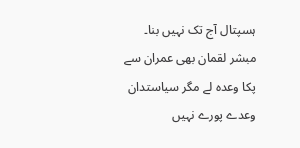ہسپتال آج تک نہیں بنا۔ مبشر لقمان بھی عمران سے پکا وعدہ لے مگر سیاستدان وعدے پورے نہیں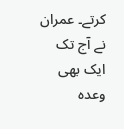کرتے۔ عمران نے آج تک ایک بھی وعدہ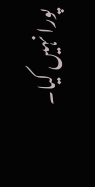پورا نہیں کیا۔